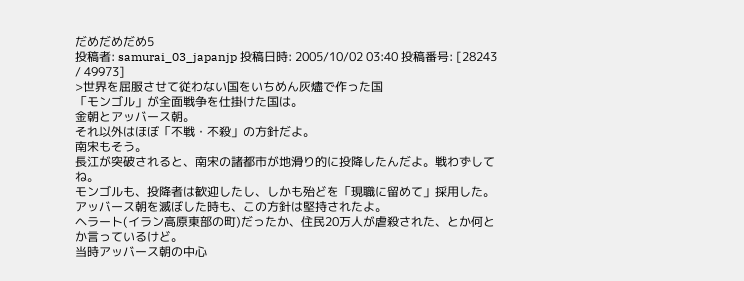だめだめだめ5
投稿者: samurai_03_japanjp 投稿日時: 2005/10/02 03:40 投稿番号: [28243 / 49973]
>世界を屈服させて従わない国をいちめん灰燼で作った国
「モンゴル」が全面戦争を仕掛けた国は。
金朝とアッバース朝。
それ以外はほぼ「不戦・不殺」の方針だよ。
南宋もそう。
長江が突破されると、南宋の諸都市が地滑り的に投降したんだよ。戦わずしてね。
モンゴルも、投降者は歓迎したし、しかも殆どを「現職に留めて」採用した。
アッバース朝を滅ぼした時も、この方針は堅持されたよ。
ヘラート(イラン高原東部の町)だったか、住民20万人が虐殺された、とか何とか言っているけど。
当時アッバース朝の中心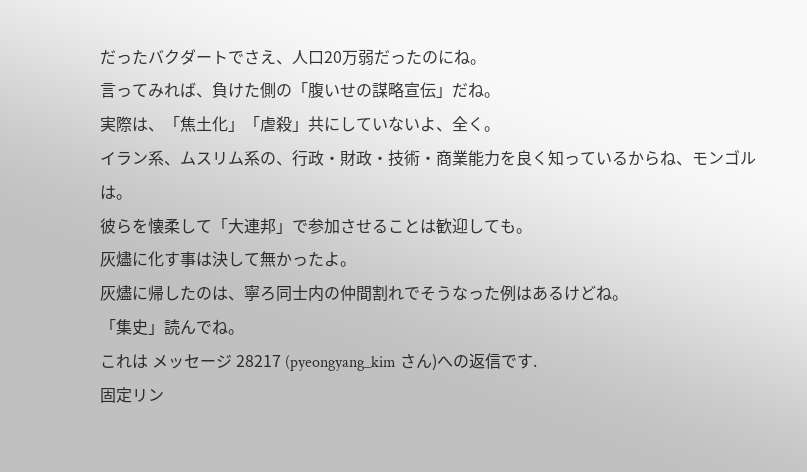だったバクダートでさえ、人口20万弱だったのにね。
言ってみれば、負けた側の「腹いせの謀略宣伝」だね。
実際は、「焦土化」「虐殺」共にしていないよ、全く。
イラン系、ムスリム系の、行政・財政・技術・商業能力を良く知っているからね、モンゴルは。
彼らを懐柔して「大連邦」で参加させることは歓迎しても。
灰燼に化す事は決して無かったよ。
灰燼に帰したのは、寧ろ同士内の仲間割れでそうなった例はあるけどね。
「集史」読んでね。
これは メッセージ 28217 (pyeongyang_kim さん)への返信です.
固定リン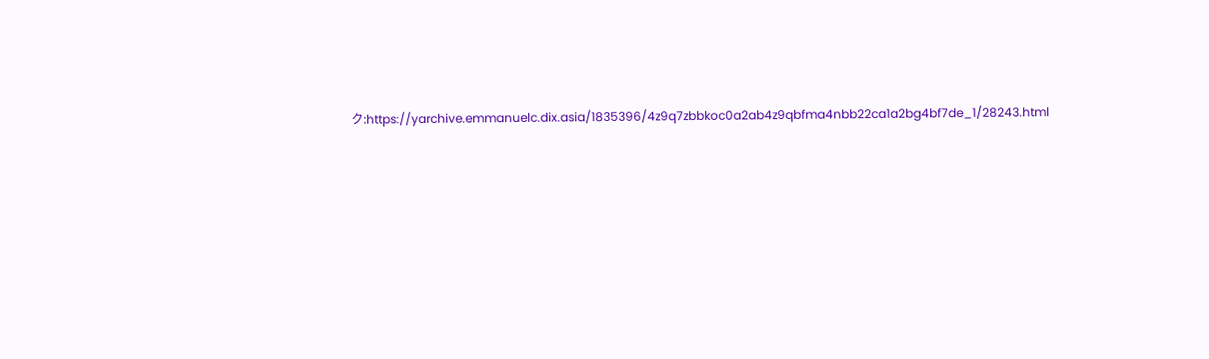ク:https://yarchive.emmanuelc.dix.asia/1835396/4z9q7zbbkoc0a2ab4z9qbfma4nbb22ca1a2bg4bf7de_1/28243.html